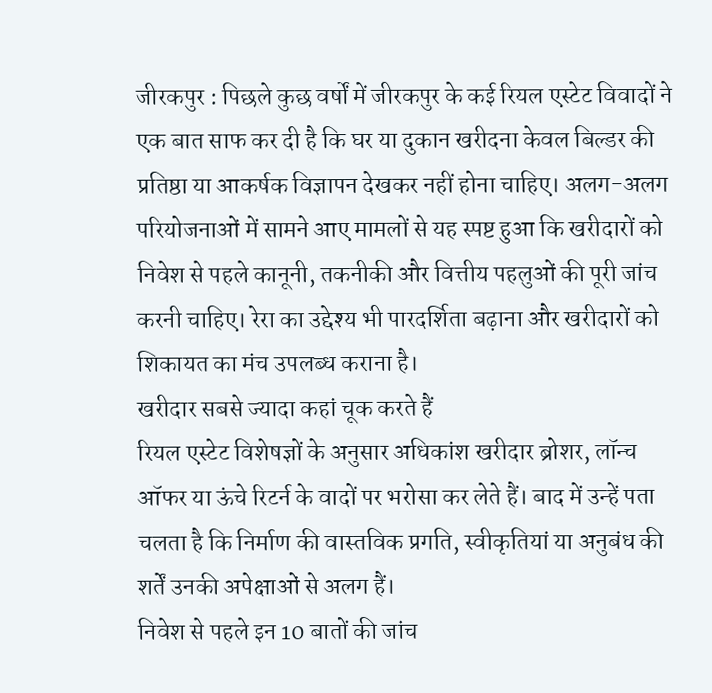जीरकपुर : पिछले कुछ वर्षों में जीरकपुर के कई रियल एस्टेट विवादों ने एक बात साफ कर दी है कि घर या दुकान खरीदना केवल बिल्डर की प्रतिष्ठा या आकर्षक विज्ञापन देखकर नहीं होना चाहिए। अलग-अलग परियोजनाओं में सामने आए मामलों से यह स्पष्ट हुआ कि खरीदारों को निवेश से पहले कानूनी, तकनीकी और वित्तीय पहलुओं की पूरी जांच करनी चाहिए। रेरा का उद्देश्य भी पारदर्शिता बढ़ाना और खरीदारों को शिकायत का मंच उपलब्ध कराना है।
खरीदार सबसे ज्यादा कहां चूक करते हैं
रियल एस्टेट विशेषज्ञों के अनुसार अधिकांश खरीदार ब्रोशर, लॉन्च ऑफर या ऊंचे रिटर्न के वादों पर भरोसा कर लेते हैं। बाद में उन्हें पता चलता है कि निर्माण की वास्तविक प्रगति, स्वीकृतियां या अनुबंध की शर्तें उनकी अपेक्षाओं से अलग हैं।
निवेश से पहले इन 10 बातों की जांच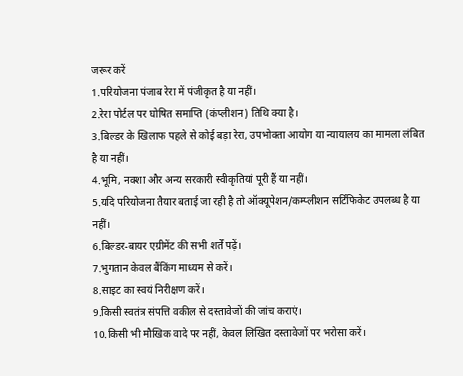जरूर करें
1.परियोजना पंजाब रेरा में पंजीकृत है या नहीं।
2.रेरा पोर्टल पर घोषित समाप्ति (कंप्लीशन) तिथि क्या है।
3.बिल्डर के खिलाफ पहले से कोई बड़ा रेरा, उपभोक्ता आयोग या न्यायालय का मामला लंबित है या नहीं।
4.भूमि, नक्शा और अन्य सरकारी स्वीकृतियां पूरी हैं या नहीं।
5.यदि परियोजना तैयार बताई जा रही है तो ऑक्यूपेशन/कम्प्लीशन सर्टिफिकेट उपलब्ध है या नहीं।
6.बिल्डर-बायर एग्रीमेंट की सभी शर्तें पढ़ें।
7.भुगतान केवल बैंकिंग माध्यम से करें।
8.साइट का स्वयं निरीक्षण करें।
9.किसी स्वतंत्र संपत्ति वकील से दस्तावेजों की जांच कराएं।
10.किसी भी मौखिक वादे पर नहीं, केवल लिखित दस्तावेजों पर भरोसा करें।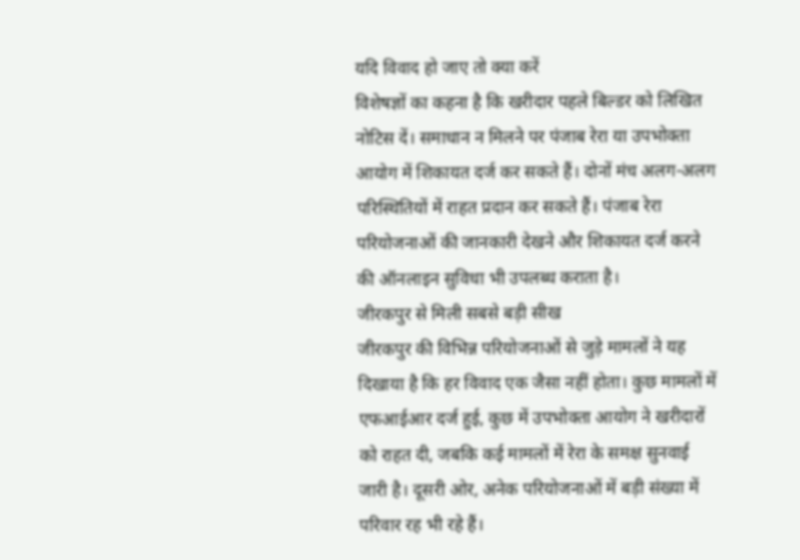यदि विवाद हो जाए तो क्या करें
विशेषज्ञों का कहना है कि खरीदार पहले बिल्डर को लिखित नोटिस दें। समाधान न मिलने पर पंजाब रेरा या उपभोक्ता आयोग में शिकायत दर्ज कर सकते हैं। दोनों मंच अलग-अलग परिस्थितियों में राहत प्रदान कर सकते हैं। पंजाब रेरा परियोजनाओं की जानकारी देखने और शिकायत दर्ज करने की ऑनलाइन सुविधा भी उपलब्ध कराता है।
जीरकपुर से मिली सबसे बड़ी सीख
जीरकपुर की विभिन्न परियोजनाओं से जुड़े मामलों ने यह दिखाया है कि हर विवाद एक जैसा नहीं होता। कुछ मामलों में एफआईआर दर्ज हुई, कुछ में उपभोक्ता आयोग ने खरीदारों को राहत दी, जबकि कई मामलों में रेरा के समक्ष सुनवाई जारी है। दूसरी ओर, अनेक परियोजनाओं में बड़ी संख्या में परिवार रह भी रहे हैं।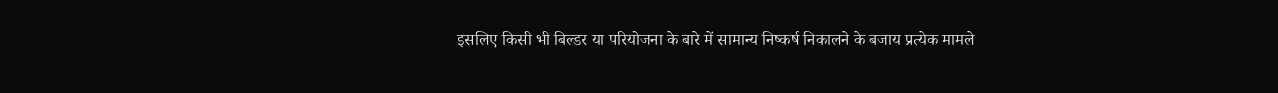इसलिए किसी भी बिल्डर या परियोजना के बारे में सामान्य निष्कर्ष निकालने के बजाय प्रत्येक मामले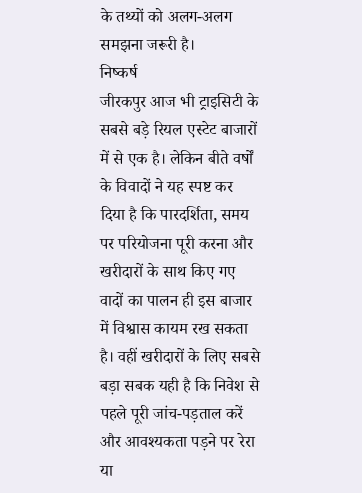के तथ्यों को अलग-अलग समझना जरूरी है।
निष्कर्ष
जीरकपुर आज भी ट्राइसिटी के सबसे बड़े रियल एस्टेट बाजारों में से एक है। लेकिन बीते वर्षों के विवादों ने यह स्पष्ट कर दिया है कि पारदर्शिता, समय पर परियोजना पूरी करना और खरीदारों के साथ किए गए वादों का पालन ही इस बाजार में विश्वास कायम रख सकता है। वहीं खरीदारों के लिए सबसे बड़ा सबक यही है कि निवेश से पहले पूरी जांच-पड़ताल करें और आवश्यकता पड़ने पर रेरा या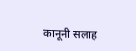कानूनी सलाह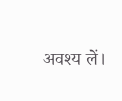अवश्य लें।